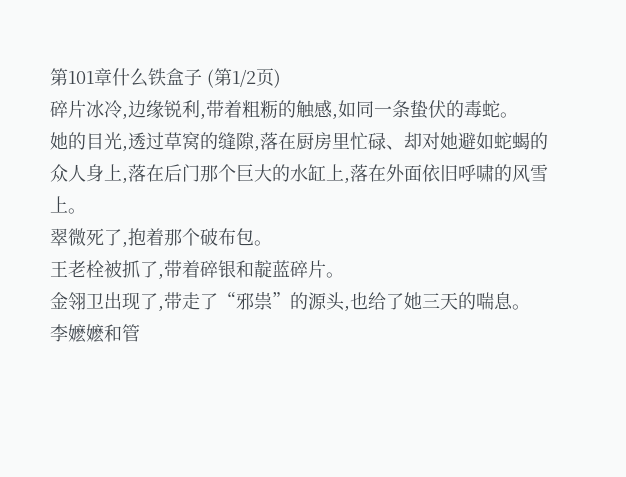第101章什么铁盒子 (第1/2页)
碎片冰冷,边缘锐利,带着粗粝的触感,如同一条蛰伏的毒蛇。
她的目光,透过草窝的缝隙,落在厨房里忙碌、却对她避如蛇蝎的众人身上,落在后门那个巨大的水缸上,落在外面依旧呼啸的风雪上。
翠微死了,抱着那个破布包。
王老栓被抓了,带着碎银和靛蓝碎片。
金翎卫出现了,带走了“邪祟”的源头,也给了她三天的喘息。
李嬷嬷和管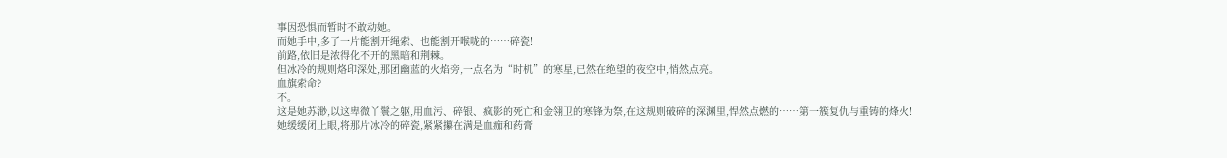事因恐惧而暂时不敢动她。
而她手中,多了一片能割开绳索、也能割开喉咙的……碎瓷!
前路,依旧是浓得化不开的黑暗和荆棘。
但冰冷的规则烙印深处,那团幽蓝的火焰旁,一点名为“时机”的寒星,已然在绝望的夜空中,悄然点亮。
血旗索命?
不。
这是她苏渺,以这卑微丫鬟之躯,用血污、碎银、疯影的死亡和金翎卫的寒锋为祭,在这规则破碎的深渊里,悍然点燃的……第一簇复仇与重铸的烽火!
她缓缓闭上眼,将那片冰冷的碎瓷,紧紧攥在满是血痂和药膏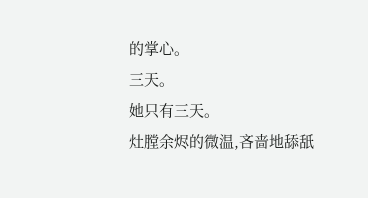的掌心。
三天。
她只有三天。
灶膛余烬的微温,吝啬地舔舐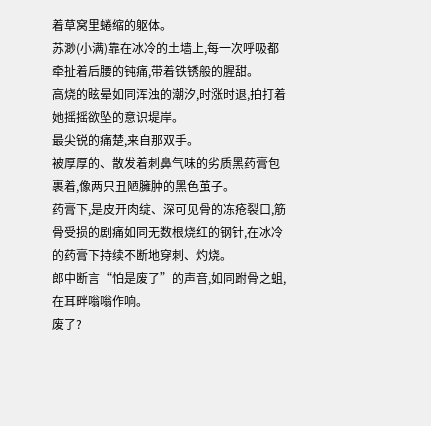着草窝里蜷缩的躯体。
苏渺(小满)靠在冰冷的土墙上,每一次呼吸都牵扯着后腰的钝痛,带着铁锈般的腥甜。
高烧的眩晕如同浑浊的潮汐,时涨时退,拍打着她摇摇欲坠的意识堤岸。
最尖锐的痛楚,来自那双手。
被厚厚的、散发着刺鼻气味的劣质黑药膏包裹着,像两只丑陋臃肿的黑色茧子。
药膏下,是皮开肉绽、深可见骨的冻疮裂口,筋骨受损的剧痛如同无数根烧红的钢针,在冰冷的药膏下持续不断地穿刺、灼烧。
郎中断言“怕是废了”的声音,如同跗骨之蛆,在耳畔嗡嗡作响。
废了?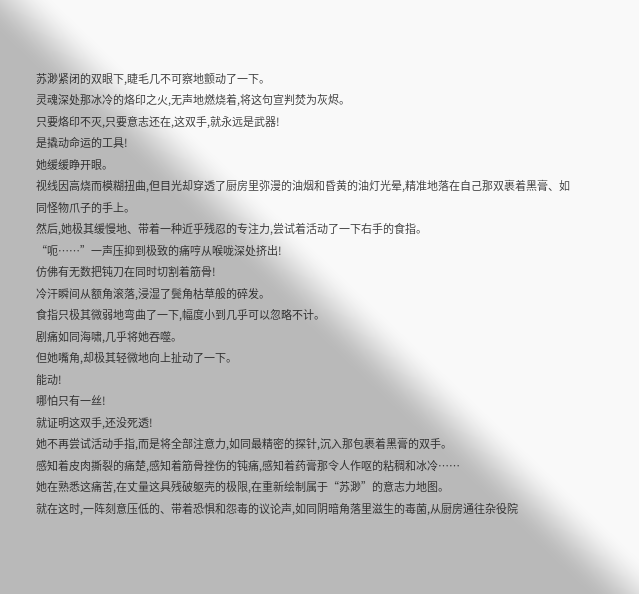苏渺紧闭的双眼下,睫毛几不可察地颤动了一下。
灵魂深处那冰冷的烙印之火,无声地燃烧着,将这句宣判焚为灰烬。
只要烙印不灭,只要意志还在,这双手,就永远是武器!
是撬动命运的工具!
她缓缓睁开眼。
视线因高烧而模糊扭曲,但目光却穿透了厨房里弥漫的油烟和昏黄的油灯光晕,精准地落在自己那双裹着黑膏、如同怪物爪子的手上。
然后,她极其缓慢地、带着一种近乎残忍的专注力,尝试着活动了一下右手的食指。
“呃……”一声压抑到极致的痛哼从喉咙深处挤出!
仿佛有无数把钝刀在同时切割着筋骨!
冷汗瞬间从额角滚落,浸湿了鬓角枯草般的碎发。
食指只极其微弱地弯曲了一下,幅度小到几乎可以忽略不计。
剧痛如同海啸,几乎将她吞噬。
但她嘴角,却极其轻微地向上扯动了一下。
能动!
哪怕只有一丝!
就证明这双手,还没死透!
她不再尝试活动手指,而是将全部注意力,如同最精密的探针,沉入那包裹着黑膏的双手。
感知着皮肉撕裂的痛楚,感知着筋骨挫伤的钝痛,感知着药膏那令人作呕的粘稠和冰冷……
她在熟悉这痛苦,在丈量这具残破躯壳的极限,在重新绘制属于“苏渺”的意志力地图。
就在这时,一阵刻意压低的、带着恐惧和怨毒的议论声,如同阴暗角落里滋生的毒菌,从厨房通往杂役院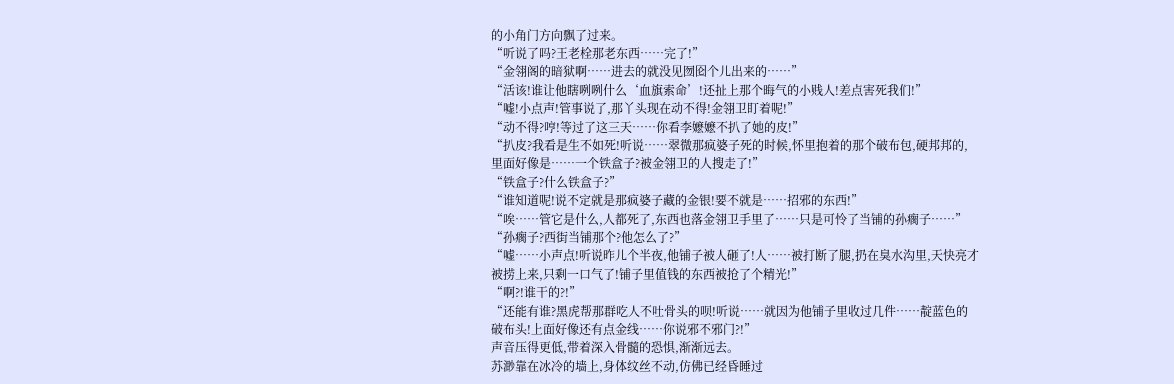的小角门方向飘了过来。
“听说了吗?王老栓那老东西……完了!”
“金翎阁的暗狱啊……进去的就没见囫囵个儿出来的……”
“活该!谁让他瞎咧咧什么‘血旗索命’!还扯上那个晦气的小贱人!差点害死我们!”
“嘘!小点声!管事说了,那丫头现在动不得!金翎卫盯着呢!”
“动不得?哼!等过了这三天……你看李嬷嬷不扒了她的皮!”
“扒皮?我看是生不如死!听说……翠微那疯婆子死的时候,怀里抱着的那个破布包,硬邦邦的,里面好像是……一个铁盒子?被金翎卫的人搜走了!”
“铁盒子?什么铁盒子?”
“谁知道呢!说不定就是那疯婆子藏的金银!要不就是……招邪的东西!”
“唉……管它是什么,人都死了,东西也落金翎卫手里了……只是可怜了当铺的孙瘸子……”
“孙瘸子?西街当铺那个?他怎么了?”
“嘘……小声点!听说昨儿个半夜,他铺子被人砸了!人……被打断了腿,扔在臭水沟里,天快亮才被捞上来,只剩一口气了!铺子里值钱的东西被抢了个精光!”
“啊?!谁干的?!”
“还能有谁?黑虎帮那群吃人不吐骨头的呗!听说……就因为他铺子里收过几件……靛蓝色的破布头!上面好像还有点金线……你说邪不邪门?!”
声音压得更低,带着深入骨髓的恐惧,渐渐远去。
苏渺靠在冰冷的墙上,身体纹丝不动,仿佛已经昏睡过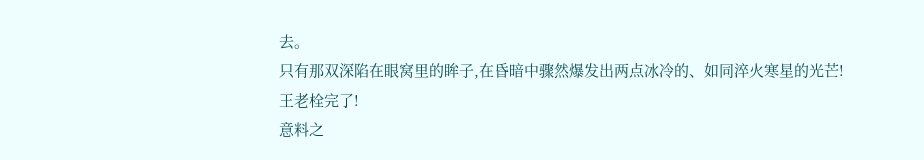去。
只有那双深陷在眼窝里的眸子,在昏暗中骤然爆发出两点冰冷的、如同淬火寒星的光芒!
王老栓完了!
意料之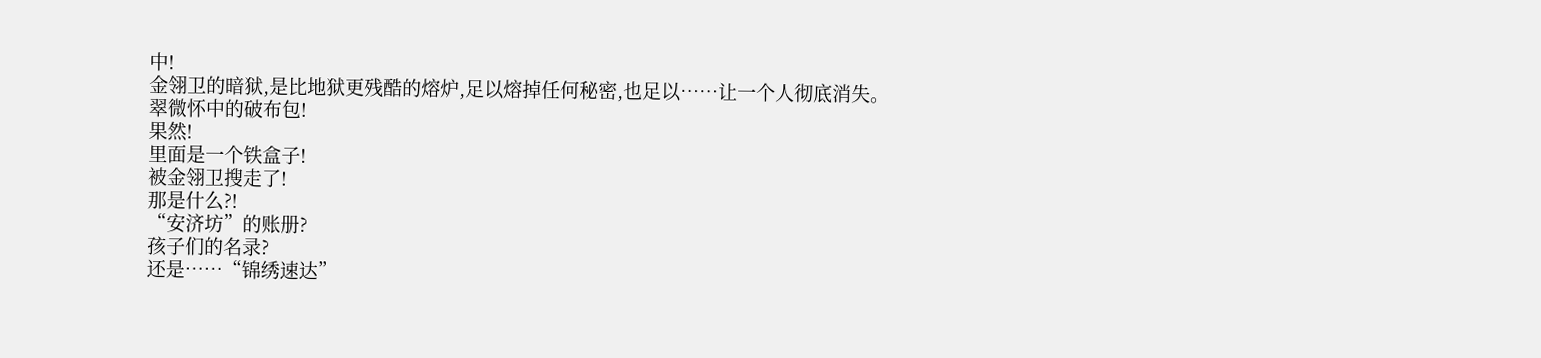中!
金翎卫的暗狱,是比地狱更残酷的熔炉,足以熔掉任何秘密,也足以……让一个人彻底消失。
翠微怀中的破布包!
果然!
里面是一个铁盒子!
被金翎卫搜走了!
那是什么?!
“安济坊”的账册?
孩子们的名录?
还是……“锦绣速达”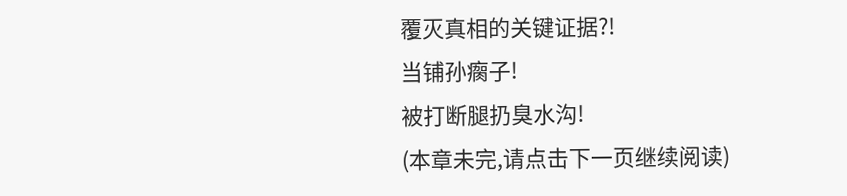覆灭真相的关键证据?!
当铺孙瘸子!
被打断腿扔臭水沟!
(本章未完,请点击下一页继续阅读)